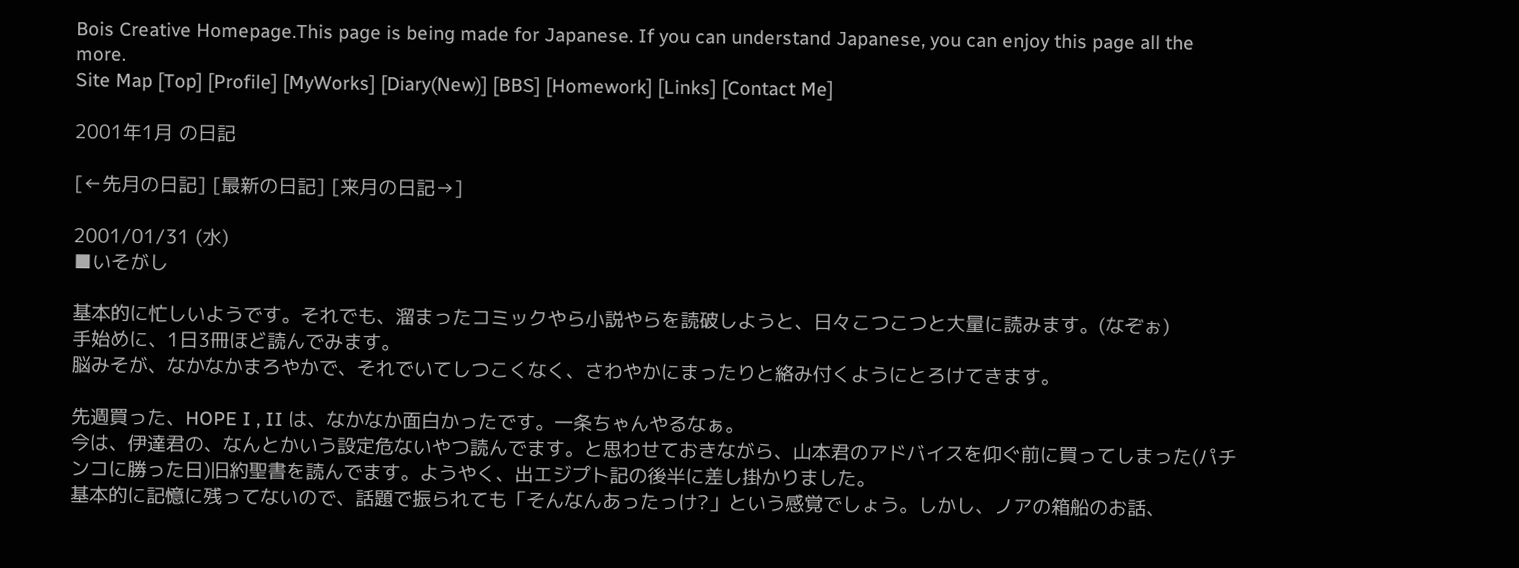Bois Creative Homepage.This page is being made for Japanese. If you can understand Japanese, you can enjoy this page all the more.
Site Map [Top] [Profile] [MyWorks] [Diary(New)] [BBS] [Homework] [Links] [Contact Me]

2001年1月 の日記

[←先月の日記] [最新の日記] [来月の日記→]

2001/01/31 (水)
■いそがし

基本的に忙しいようです。それでも、溜まったコミックやら小説やらを読破しようと、日々こつこつと大量に読みます。(なぞぉ)
手始めに、1日3冊ほど読んでみます。
脳みそが、なかなかまろやかで、それでいてしつこくなく、さわやかにまったりと絡み付くようにとろけてきます。

先週買った、HOPE I , II は、なかなか面白かったです。一条ちゃんやるなぁ。
今は、伊達君の、なんとかいう設定危ないやつ読んでます。と思わせておきながら、山本君のアドバイスを仰ぐ前に買ってしまった(パチンコに勝った日)旧約聖書を読んでます。ようやく、出エジプト記の後半に差し掛かりました。
基本的に記憶に残ってないので、話題で振られても「そんなんあったっけ?」という感覚でしょう。しかし、ノアの箱船のお話、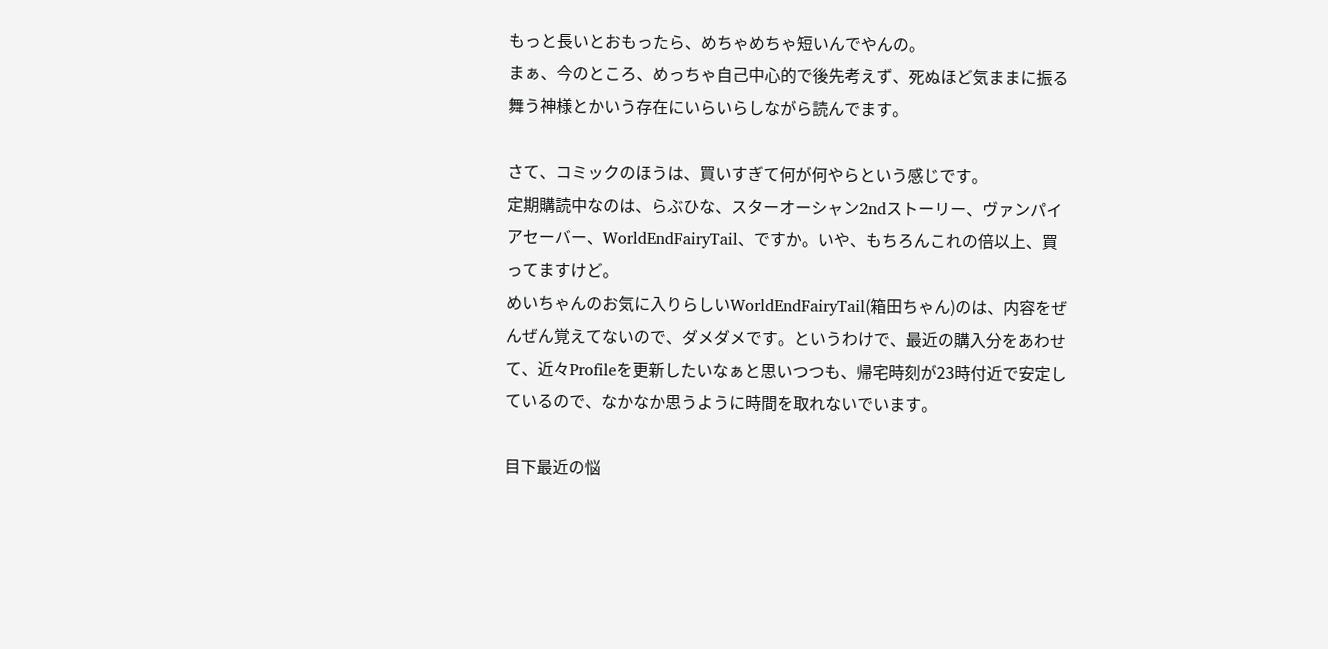もっと長いとおもったら、めちゃめちゃ短いんでやんの。
まぁ、今のところ、めっちゃ自己中心的で後先考えず、死ぬほど気ままに振る舞う神様とかいう存在にいらいらしながら読んでます。

さて、コミックのほうは、買いすぎて何が何やらという感じです。
定期購読中なのは、らぶひな、スターオーシャン2ndストーリー、ヴァンパイアセーバー、WorldEndFairyTail、ですか。いや、もちろんこれの倍以上、買ってますけど。
めいちゃんのお気に入りらしいWorldEndFairyTail(箱田ちゃん)のは、内容をぜんぜん覚えてないので、ダメダメです。というわけで、最近の購入分をあわせて、近々Profileを更新したいなぁと思いつつも、帰宅時刻が23時付近で安定しているので、なかなか思うように時間を取れないでいます。

目下最近の悩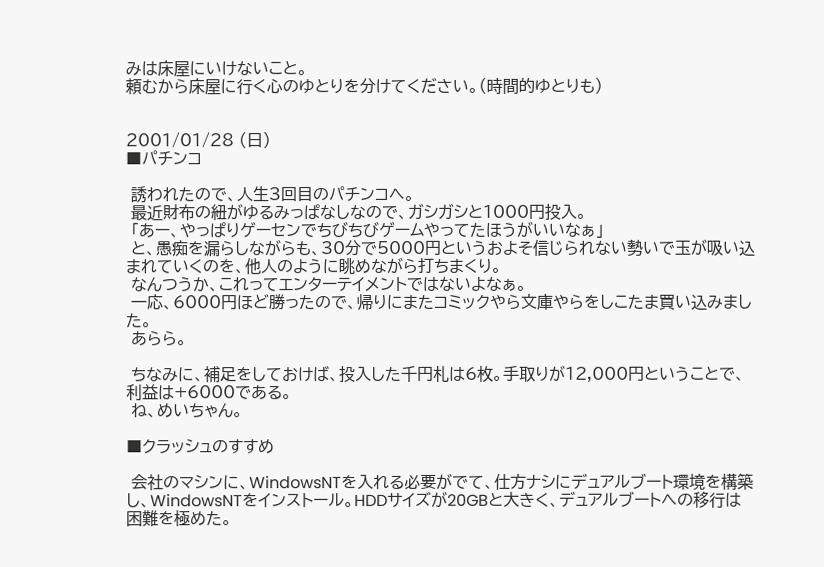みは床屋にいけないこと。
頼むから床屋に行く心のゆとりを分けてください。(時間的ゆとりも)


2001/01/28 (日)
■パチンコ

 誘われたので、人生3回目のパチンコへ。
 最近財布の紐がゆるみっぱなしなので、ガシガシと1000円投入。
 「あー、やっぱりゲーセンでちびちびゲームやってたほうがいいなぁ」
 と、愚痴を漏らしながらも、30分で5000円というおよそ信じられない勢いで玉が吸い込まれていくのを、他人のように眺めながら打ちまくり。
 なんつうか、これってエンターテイメントではないよなぁ。
 一応、6000円ほど勝ったので、帰りにまたコミックやら文庫やらをしこたま買い込みました。
 あらら。

 ちなみに、補足をしておけば、投入した千円札は6枚。手取りが12,000円ということで、利益は+6000である。
 ね、めいちゃん。

■クラッシュのすすめ

 会社のマシンに、WindowsNTを入れる必要がでて、仕方ナシにデュアルブート環境を構築し、WindowsNTをインストール。HDDサイズが20GBと大きく、デュアルブートへの移行は困難を極めた。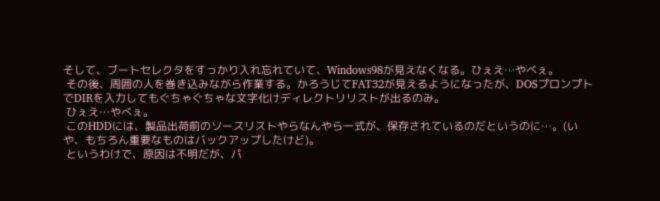そして、ブートセレクタをすっかり入れ忘れていて、Windows98が見えなくなる。ひぇえ…やべぇ。
 その後、周囲の人を巻き込みながら作業する。かろうじてFAT32が見えるようになったが、DOSプロンプトでDIRを入力してもぐちゃぐちゃな文字化けディレクトリリストが出るのみ。
 ひぇえ…やべぇ。
 このHDDには、製品出荷前のソースリストやらなんやら一式が、保存されているのだというのに…。(いや、もちろん重要なものはバックアップしたけど)。
 というわけで、原因は不明だが、パ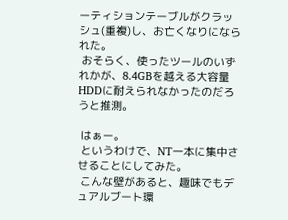ーティションテーブルがクラッシュ(重複)し、お亡くなりになられた。
 おそらく、使ったツールのいずれかが、8.4GBを越える大容量HDDに耐えられなかったのだろうと推測。

 はぁー。
 というわけで、NT一本に集中させることにしてみた。
 こんな壁があると、趣味でもデュアルブート環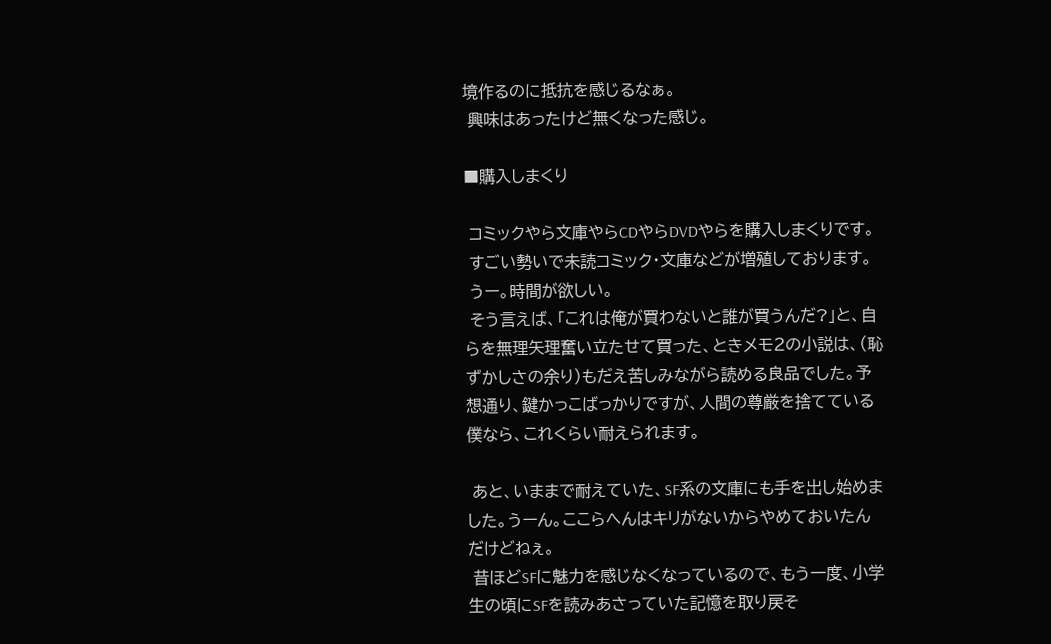境作るのに抵抗を感じるなぁ。
 興味はあったけど無くなった感じ。

■購入しまくり

 コミックやら文庫やらCDやらDVDやらを購入しまくりです。
 すごい勢いで未読コミック・文庫などが増殖しております。
 うー。時間が欲しい。
 そう言えば、「これは俺が買わないと誰が買うんだ?」と、自らを無理矢理奮い立たせて買った、ときメモ2の小説は、(恥ずかしさの余り)もだえ苦しみながら読める良品でした。予想通り、鍵かっこばっかりですが、人間の尊厳を捨てている僕なら、これくらい耐えられます。

 あと、いままで耐えていた、SF系の文庫にも手を出し始めました。うーん。ここらへんはキリがないからやめておいたんだけどねぇ。
 昔ほどSFに魅力を感じなくなっているので、もう一度、小学生の頃にSFを読みあさっていた記憶を取り戻そ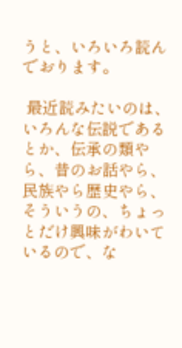うと、いろいろ読んでおります。

 最近読みたいのは、いろんな伝説であるとか、伝承の類やら、昔のお話やら、民族やら歴史やら、そういうの、ちょっとだけ興味がわいているので、な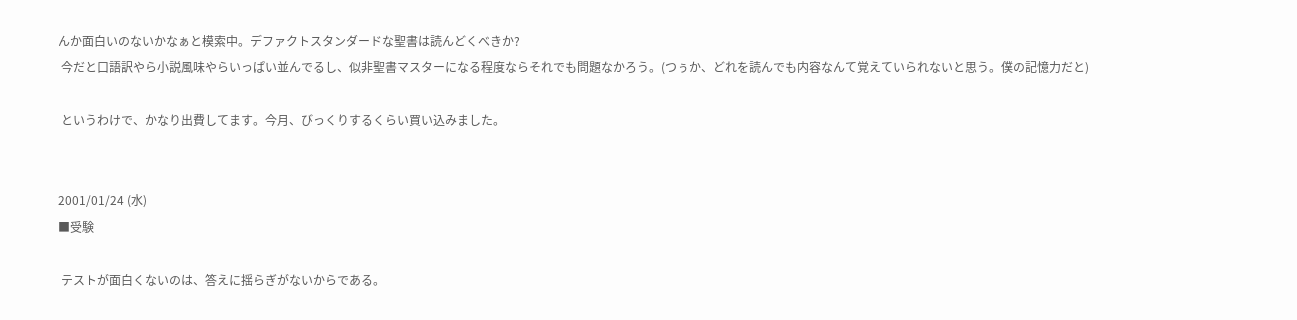んか面白いのないかなぁと模索中。デファクトスタンダードな聖書は読んどくべきか?
 今だと口語訳やら小説風味やらいっぱい並んでるし、似非聖書マスターになる程度ならそれでも問題なかろう。(つぅか、どれを読んでも内容なんて覚えていられないと思う。僕の記憶力だと)

 というわけで、かなり出費してます。今月、びっくりするくらい買い込みました。


2001/01/24 (水)
■受験

 テストが面白くないのは、答えに揺らぎがないからである。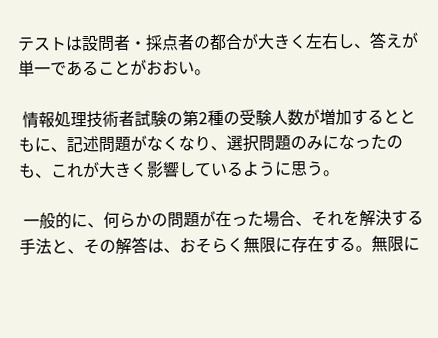テストは設問者・採点者の都合が大きく左右し、答えが単一であることがおおい。

 情報処理技術者試験の第2種の受験人数が増加するとともに、記述問題がなくなり、選択問題のみになったのも、これが大きく影響しているように思う。

 一般的に、何らかの問題が在った場合、それを解決する手法と、その解答は、おそらく無限に存在する。無限に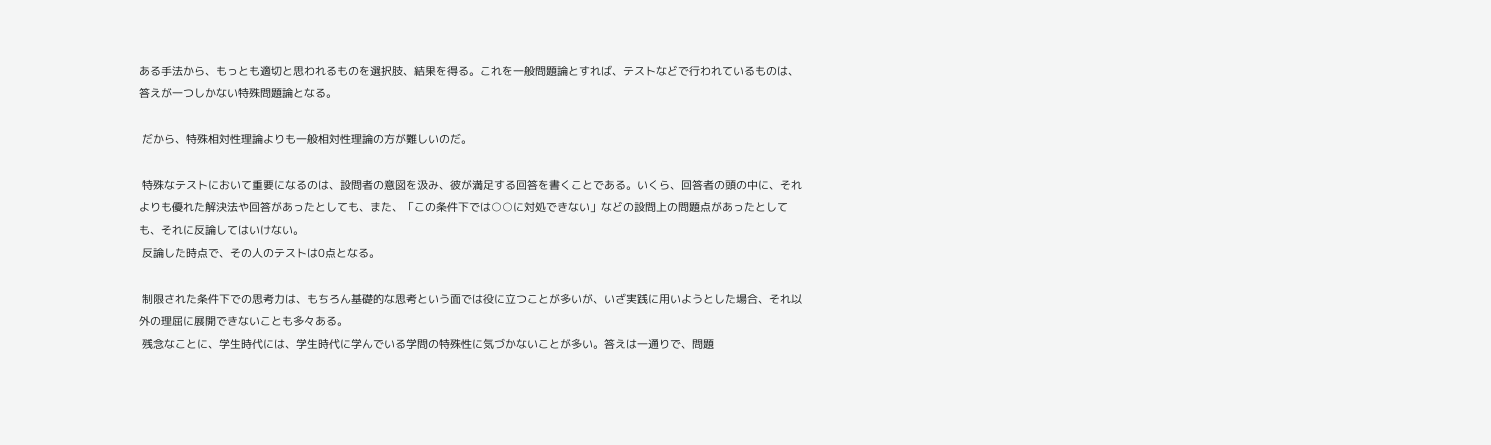ある手法から、もっとも適切と思われるものを選択肢、結果を得る。これを一般問題論とすれば、テストなどで行われているものは、答えが一つしかない特殊問題論となる。

 だから、特殊相対性理論よりも一般相対性理論の方が難しいのだ。

 特殊なテストにおいて重要になるのは、設問者の意図を汲み、彼が満足する回答を書くことである。いくら、回答者の頭の中に、それよりも優れた解決法や回答があったとしても、また、「この条件下では○○に対処できない」などの設問上の問題点があったとしても、それに反論してはいけない。
 反論した時点で、その人のテストは0点となる。

 制限された条件下での思考力は、もちろん基礎的な思考という面では役に立つことが多いが、いざ実践に用いようとした場合、それ以外の理屈に展開できないことも多々ある。
 残念なことに、学生時代には、学生時代に学んでいる学問の特殊性に気づかないことが多い。答えは一通りで、問題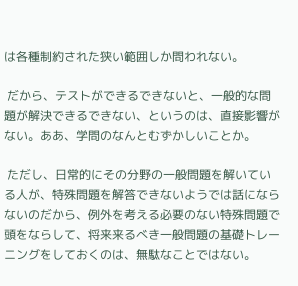は各種制約された狭い範囲しか問われない。

 だから、テストができるできないと、一般的な問題が解決できるできない、というのは、直接影響がない。ああ、学問のなんとむずかしいことか。

 ただし、日常的にその分野の一般問題を解いている人が、特殊問題を解答できないようでは話にならないのだから、例外を考える必要のない特殊問題で頭をならして、将来来るべき一般問題の基礎トレーニングをしておくのは、無駄なことではない。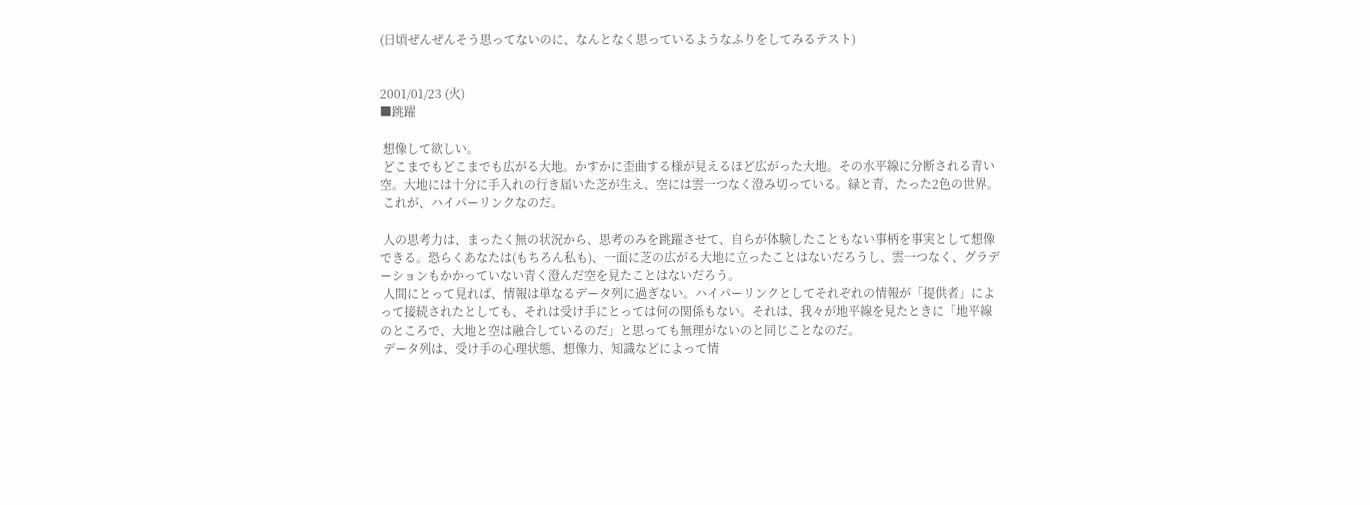(日頃ぜんぜんそう思ってないのに、なんとなく思っているようなふりをしてみるテスト)


2001/01/23 (火)
■跳躍

 想像して欲しい。
 どこまでもどこまでも広がる大地。かすかに歪曲する様が見えるほど広がった大地。その水平線に分断される青い空。大地には十分に手入れの行き届いた芝が生え、空には雲一つなく澄み切っている。緑と青、たった2色の世界。
 これが、ハイパーリンクなのだ。

 人の思考力は、まったく無の状況から、思考のみを跳躍させて、自らが体験したこともない事柄を事実として想像できる。恐らくあなたは(もちろん私も)、一面に芝の広がる大地に立ったことはないだろうし、雲一つなく、グラデーションもかかっていない青く澄んだ空を見たことはないだろう。
 人間にとって見れば、情報は単なるデータ列に過ぎない。ハイパーリンクとしてそれぞれの情報が「提供者」によって接続されたとしても、それは受け手にとっては何の関係もない。それは、我々が地平線を見たときに「地平線のところで、大地と空は融合しているのだ」と思っても無理がないのと同じことなのだ。
 データ列は、受け手の心理状態、想像力、知識などによって情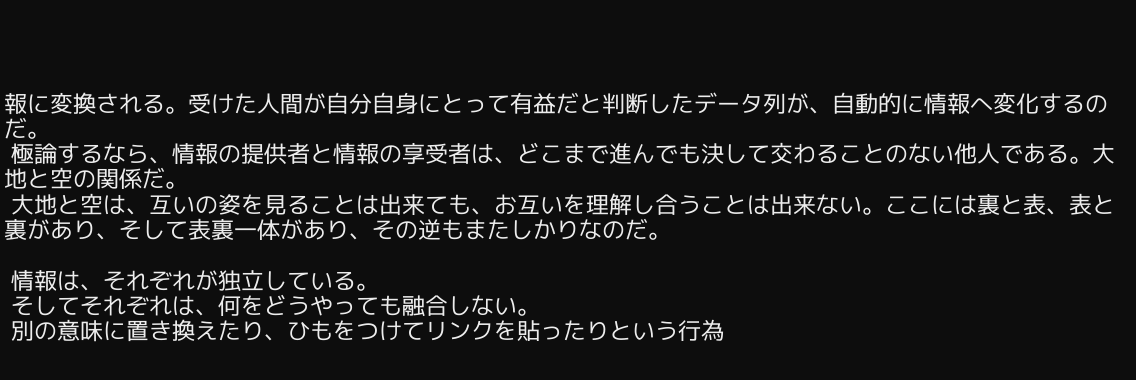報に変換される。受けた人間が自分自身にとって有益だと判断したデータ列が、自動的に情報へ変化するのだ。
 極論するなら、情報の提供者と情報の享受者は、どこまで進んでも決して交わることのない他人である。大地と空の関係だ。
 大地と空は、互いの姿を見ることは出来ても、お互いを理解し合うことは出来ない。ここには裏と表、表と裏があり、そして表裏一体があり、その逆もまたしかりなのだ。

 情報は、それぞれが独立している。
 そしてそれぞれは、何をどうやっても融合しない。
 別の意味に置き換えたり、ひもをつけてリンクを貼ったりという行為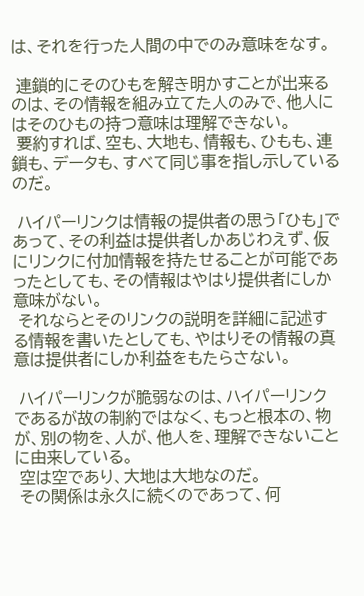は、それを行った人間の中でのみ意味をなす。

 連鎖的にそのひもを解き明かすことが出来るのは、その情報を組み立てた人のみで、他人にはそのひもの持つ意味は理解できない。
 要約すれば、空も、大地も、情報も、ひもも、連鎖も、データも、すべて同じ事を指し示しているのだ。

 ハイパーリンクは情報の提供者の思う「ひも」であって、その利益は提供者しかあじわえず、仮にリンクに付加情報を持たせることが可能であったとしても、その情報はやはり提供者にしか意味がない。
 それならとそのリンクの説明を詳細に記述する情報を書いたとしても、やはりその情報の真意は提供者にしか利益をもたらさない。

 ハイパーリンクが脆弱なのは、ハイパーリンクであるが故の制約ではなく、もっと根本の、物が、別の物を、人が、他人を、理解できないことに由来している。
 空は空であり、大地は大地なのだ。
 その関係は永久に続くのであって、何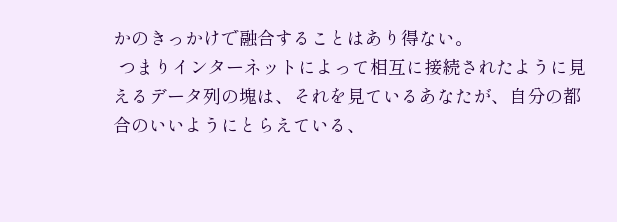かのきっかけで融合することはあり得ない。
 つまりインターネットによって相互に接続されたように見えるデータ列の塊は、それを見ているあなたが、自分の都合のいいようにとらえている、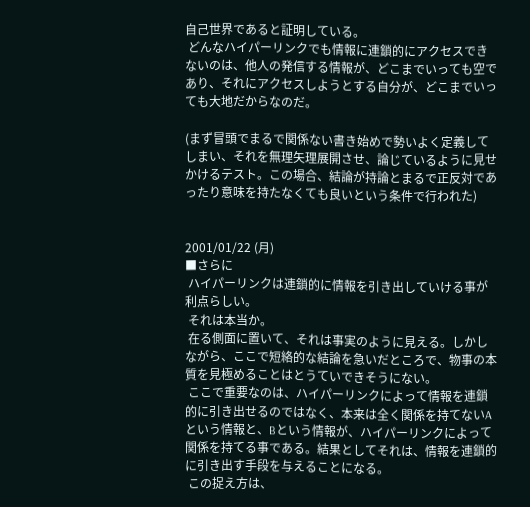自己世界であると証明している。
 どんなハイパーリンクでも情報に連鎖的にアクセスできないのは、他人の発信する情報が、どこまでいっても空であり、それにアクセスしようとする自分が、どこまでいっても大地だからなのだ。

(まず冒頭でまるで関係ない書き始めで勢いよく定義してしまい、それを無理矢理展開させ、論じているように見せかけるテスト。この場合、結論が持論とまるで正反対であったり意味を持たなくても良いという条件で行われた)


2001/01/22 (月)
■さらに
 ハイパーリンクは連鎖的に情報を引き出していける事が利点らしい。
 それは本当か。
 在る側面に置いて、それは事実のように見える。しかしながら、ここで短絡的な結論を急いだところで、物事の本質を見極めることはとうていできそうにない。
 ここで重要なのは、ハイパーリンクによって情報を連鎖的に引き出せるのではなく、本来は全く関係を持てないAという情報と、Bという情報が、ハイパーリンクによって関係を持てる事である。結果としてそれは、情報を連鎖的に引き出す手段を与えることになる。
 この捉え方は、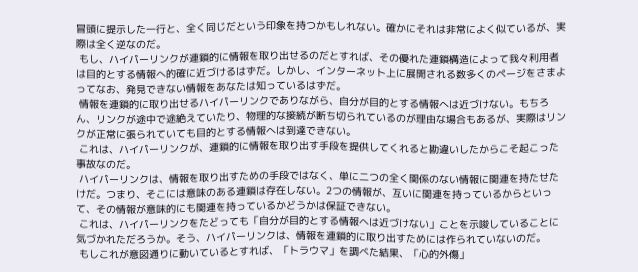冒頭に提示した一行と、全く同じだという印象を持つかもしれない。確かにそれは非常によく似ているが、実際は全く逆なのだ。
 もし、ハイパーリンクが連鎖的に情報を取り出せるのだとすれば、その優れた連鎖構造によって我々利用者は目的とする情報へ的確に近づけるはずだ。しかし、インターネット上に展開される数多くのページをさまよってなお、発見できない情報をあなたは知っているはずだ。
 情報を連鎖的に取り出せるハイパーリンクでありながら、自分が目的とする情報へは近づけない。もちろん、リンクが途中で途絶えていたり、物理的な接続が断ち切られているのが理由な場合もあるが、実際はリンクが正常に張られていても目的とする情報へは到達できない。
 これは、ハイパーリンクが、連鎖的に情報を取り出す手段を提供してくれると勘違いしたからこそ起こった事故なのだ。
 ハイパーリンクは、情報を取り出すための手段ではなく、単に二つの全く関係のない情報に関連を持たせたけだ。つまり、そこには意味のある連鎖は存在しない。2つの情報が、互いに関連を持っているからといって、その情報が意味的にも関連を持っているかどうかは保証できない。
 これは、ハイパーリンクをたどっても「自分が目的とする情報へは近づけない」ことを示唆していることに気づかれただろうか。そう、ハイパーリンクは、情報を連鎖的に取り出すためには作られていないのだ。
 もしこれが意図通りに動いているとすれば、「トラウマ」を調べた結果、「心的外傷」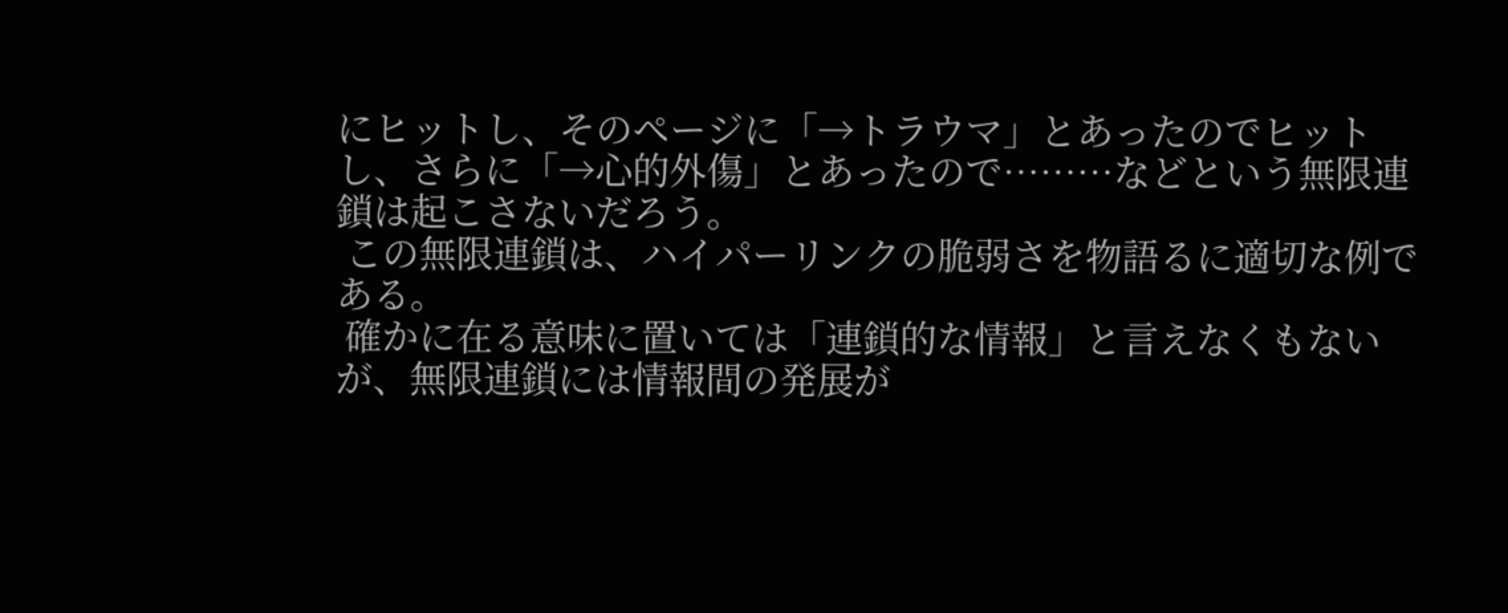にヒットし、そのページに「→トラウマ」とあったのでヒットし、さらに「→心的外傷」とあったので………などという無限連鎖は起こさないだろう。
 この無限連鎖は、ハイパーリンクの脆弱さを物語るに適切な例である。
 確かに在る意味に置いては「連鎖的な情報」と言えなくもないが、無限連鎖には情報間の発展が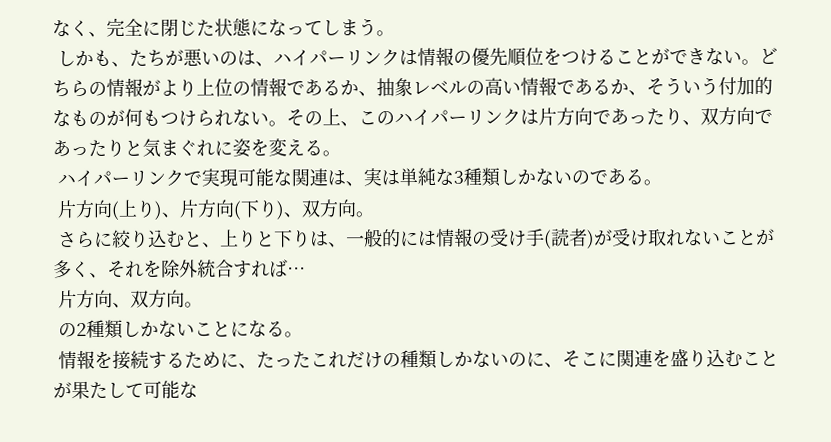なく、完全に閉じた状態になってしまう。
 しかも、たちが悪いのは、ハイパーリンクは情報の優先順位をつけることができない。どちらの情報がより上位の情報であるか、抽象レベルの高い情報であるか、そういう付加的なものが何もつけられない。その上、このハイパーリンクは片方向であったり、双方向であったりと気まぐれに姿を変える。
 ハイパーリンクで実現可能な関連は、実は単純な3種類しかないのである。
 片方向(上り)、片方向(下り)、双方向。
 さらに絞り込むと、上りと下りは、一般的には情報の受け手(読者)が受け取れないことが多く、それを除外統合すれば…
 片方向、双方向。
 の2種類しかないことになる。
 情報を接続するために、たったこれだけの種類しかないのに、そこに関連を盛り込むことが果たして可能な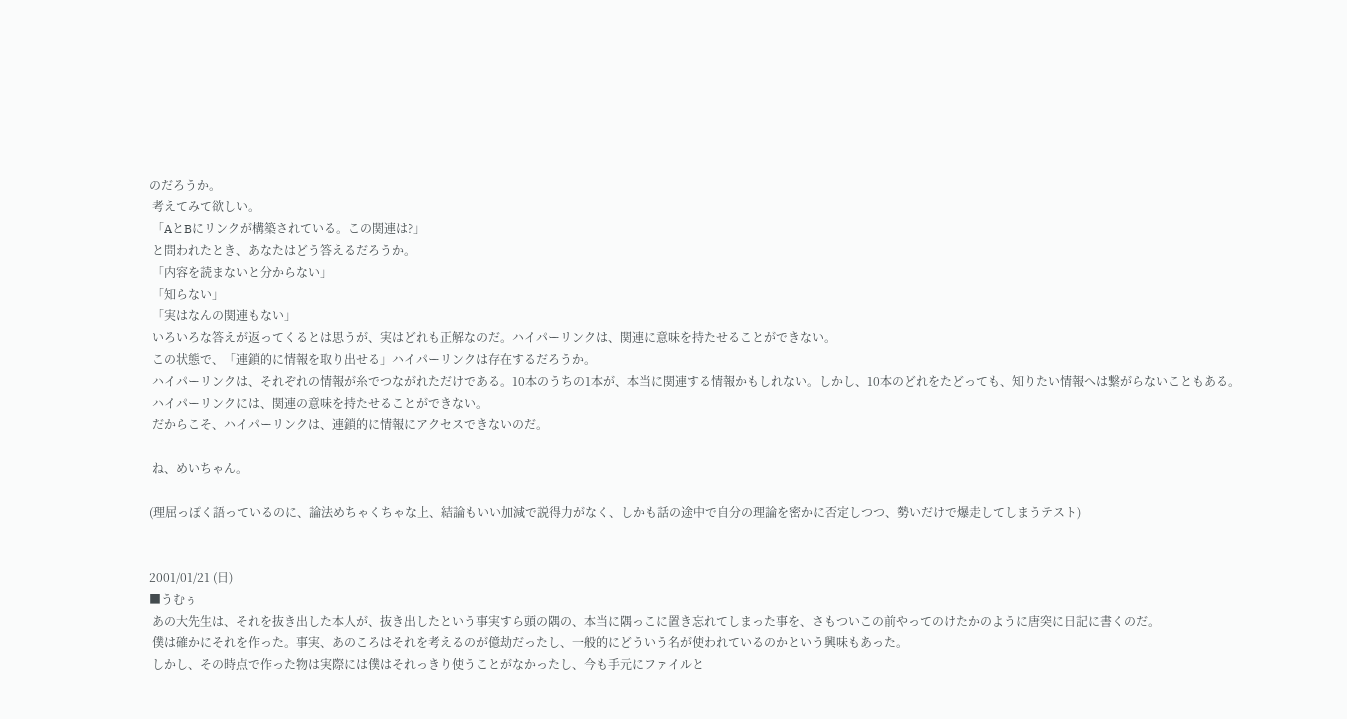のだろうか。
 考えてみて欲しい。
 「AとBにリンクが構築されている。この関連は?」
 と問われたとき、あなたはどう答えるだろうか。
 「内容を読まないと分からない」
 「知らない」
 「実はなんの関連もない」
 いろいろな答えが返ってくるとは思うが、実はどれも正解なのだ。ハイパーリンクは、関連に意味を持たせることができない。
 この状態で、「連鎖的に情報を取り出せる」ハイパーリンクは存在するだろうか。
 ハイパーリンクは、それぞれの情報が糸でつながれただけである。10本のうちの1本が、本当に関連する情報かもしれない。しかし、10本のどれをたどっても、知りたい情報へは繋がらないこともある。
 ハイパーリンクには、関連の意味を持たせることができない。
 だからこそ、ハイパーリンクは、連鎖的に情報にアクセスできないのだ。

 ね、めいちゃん。

(理屈っぽく語っているのに、論法めちゃくちゃな上、結論もいい加減で説得力がなく、しかも話の途中で自分の理論を密かに否定しつつ、勢いだけで爆走してしまうテスト)


2001/01/21 (日)
■うむぅ
 あの大先生は、それを抜き出した本人が、抜き出したという事実すら頭の隅の、本当に隅っこに置き忘れてしまった事を、さもついこの前やってのけたかのように唐突に日記に書くのだ。
 僕は確かにそれを作った。事実、あのころはそれを考えるのが億劫だったし、一般的にどういう名が使われているのかという興味もあった。
 しかし、その時点で作った物は実際には僕はそれっきり使うことがなかったし、今も手元にファイルと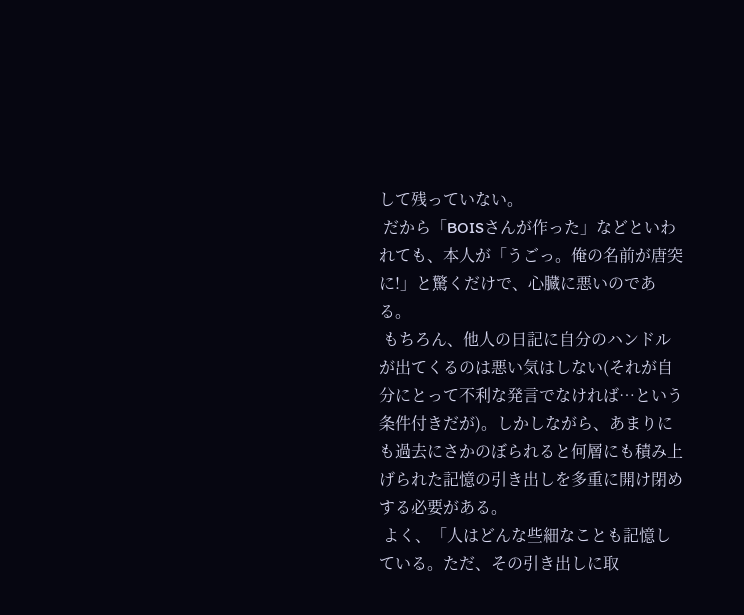して残っていない。
 だから「BOISさんが作った」などといわれても、本人が「うごっ。俺の名前が唐突に!」と驚くだけで、心臓に悪いのである。
 もちろん、他人の日記に自分のハンドルが出てくるのは悪い気はしない(それが自分にとって不利な発言でなければ…という条件付きだが)。しかしながら、あまりにも過去にさかのぼられると何層にも積み上げられた記憶の引き出しを多重に開け閉めする必要がある。
 よく、「人はどんな些細なことも記憶している。ただ、その引き出しに取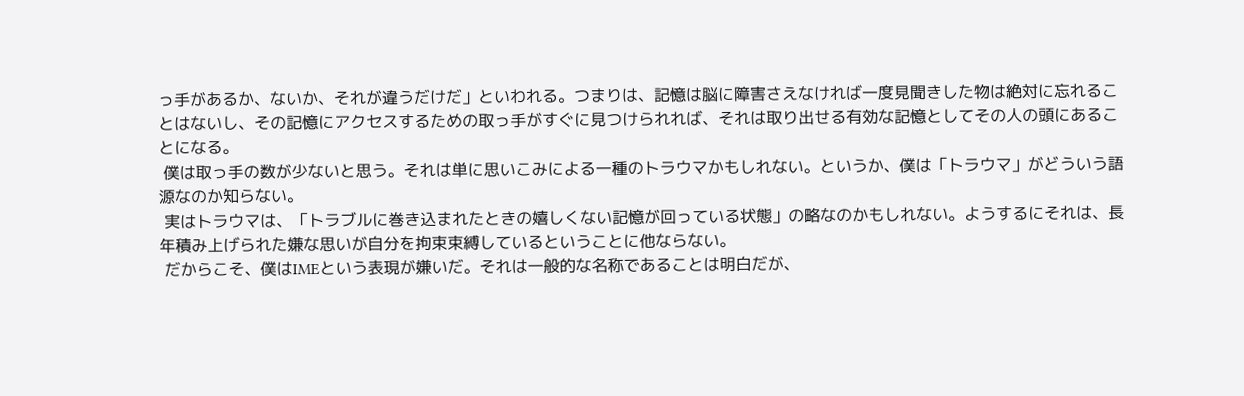っ手があるか、ないか、それが違うだけだ」といわれる。つまりは、記憶は脳に障害さえなければ一度見聞きした物は絶対に忘れることはないし、その記憶にアクセスするための取っ手がすぐに見つけられれば、それは取り出せる有効な記憶としてその人の頭にあることになる。
 僕は取っ手の数が少ないと思う。それは単に思いこみによる一種のトラウマかもしれない。というか、僕は「トラウマ」がどういう語源なのか知らない。
 実はトラウマは、「トラブルに巻き込まれたときの嬉しくない記憶が回っている状態」の略なのかもしれない。ようするにそれは、長年積み上げられた嫌な思いが自分を拘束束縛しているということに他ならない。
 だからこそ、僕はIMEという表現が嫌いだ。それは一般的な名称であることは明白だが、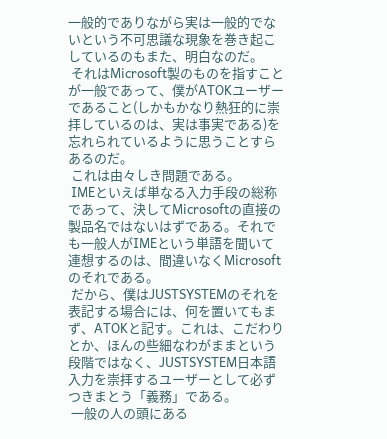一般的でありながら実は一般的でないという不可思議な現象を巻き起こしているのもまた、明白なのだ。
 それはMicrosoft製のものを指すことが一般であって、僕がATOKユーザーであること(しかもかなり熱狂的に崇拝しているのは、実は事実である)を忘れられているように思うことすらあるのだ。
 これは由々しき問題である。
 IMEといえば単なる入力手段の総称であって、決してMicrosoftの直接の製品名ではないはずである。それでも一般人がIMEという単語を聞いて連想するのは、間違いなくMicrosoftのそれである。
 だから、僕はJUSTSYSTEMのそれを表記する場合には、何を置いてもまず、ATOKと記す。これは、こだわりとか、ほんの些細なわがままという段階ではなく、JUSTSYSTEM日本語入力を崇拝するユーザーとして必ずつきまとう「義務」である。
 一般の人の頭にある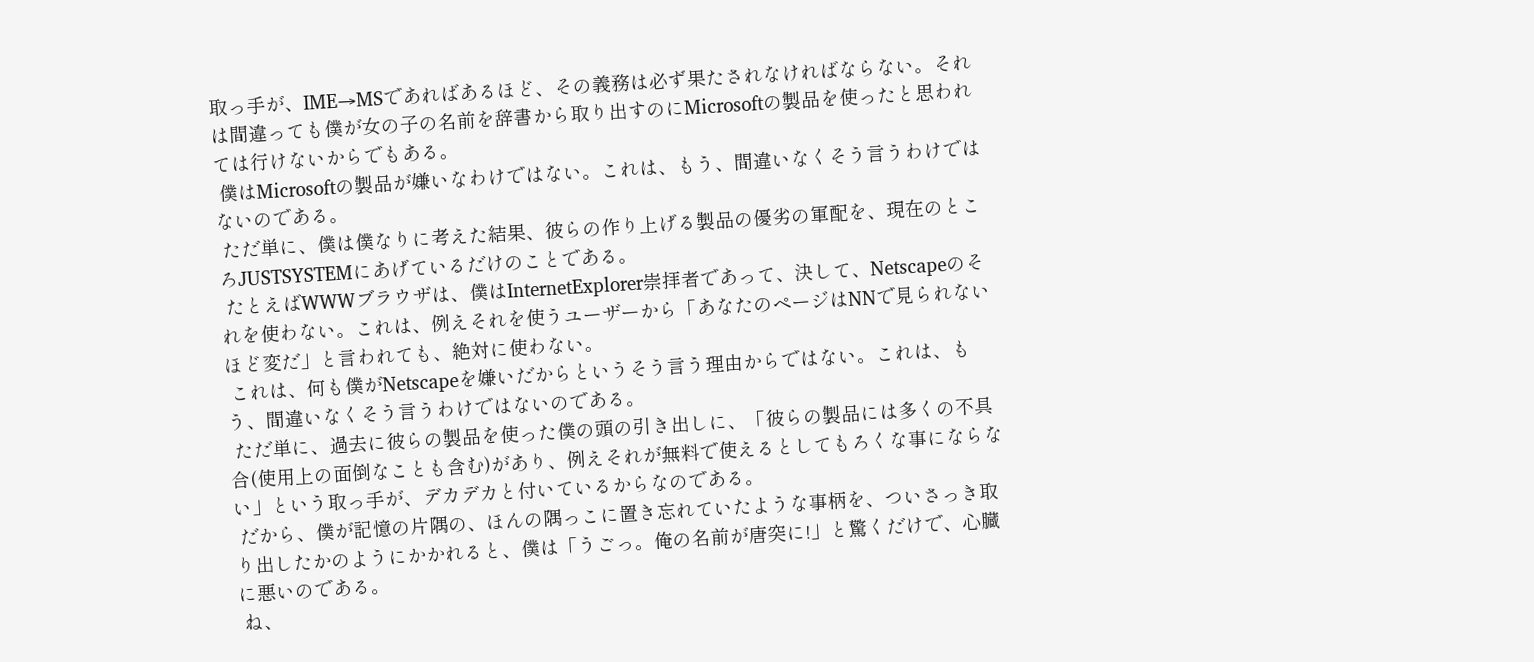取っ手が、IME→MSであればあるほど、その義務は必ず果たされなければならない。それは間違っても僕が女の子の名前を辞書から取り出すのにMicrosoftの製品を使ったと思われては行けないからでもある。
 僕はMicrosoftの製品が嫌いなわけではない。これは、もう、間違いなくそう言うわけではないのである。
 ただ単に、僕は僕なりに考えた結果、彼らの作り上げる製品の優劣の軍配を、現在のところJUSTSYSTEMにあげているだけのことである。
 たとえばWWWブラウザは、僕はInternetExplorer崇拝者であって、決して、Netscapeのそれを使わない。これは、例えそれを使うユーザーから「あなたのページはNNで見られないほど変だ」と言われても、絶対に使わない。
 これは、何も僕がNetscapeを嫌いだからというそう言う理由からではない。これは、もう、間違いなくそう言うわけではないのである。
 ただ単に、過去に彼らの製品を使った僕の頭の引き出しに、「彼らの製品には多くの不具合(使用上の面倒なことも含む)があり、例えそれが無料で使えるとしてもろくな事にならない」という取っ手が、デカデカと付いているからなのである。
 だから、僕が記憶の片隅の、ほんの隅っこに置き忘れていたような事柄を、ついさっき取り出したかのようにかかれると、僕は「うごっ。俺の名前が唐突に!」と驚くだけで、心臓に悪いのである。
 ね、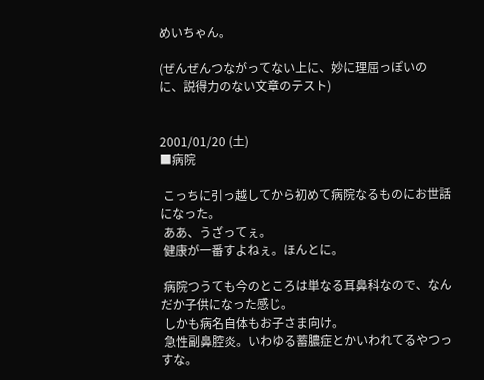めいちゃん。

(ぜんぜんつながってない上に、妙に理屈っぽいのに、説得力のない文章のテスト)


2001/01/20 (土)
■病院

 こっちに引っ越してから初めて病院なるものにお世話になった。
 ああ、うざってぇ。
 健康が一番すよねぇ。ほんとに。

 病院つうても今のところは単なる耳鼻科なので、なんだか子供になった感じ。
 しかも病名自体もお子さま向け。
 急性副鼻腔炎。いわゆる蓄膿症とかいわれてるやつっすな。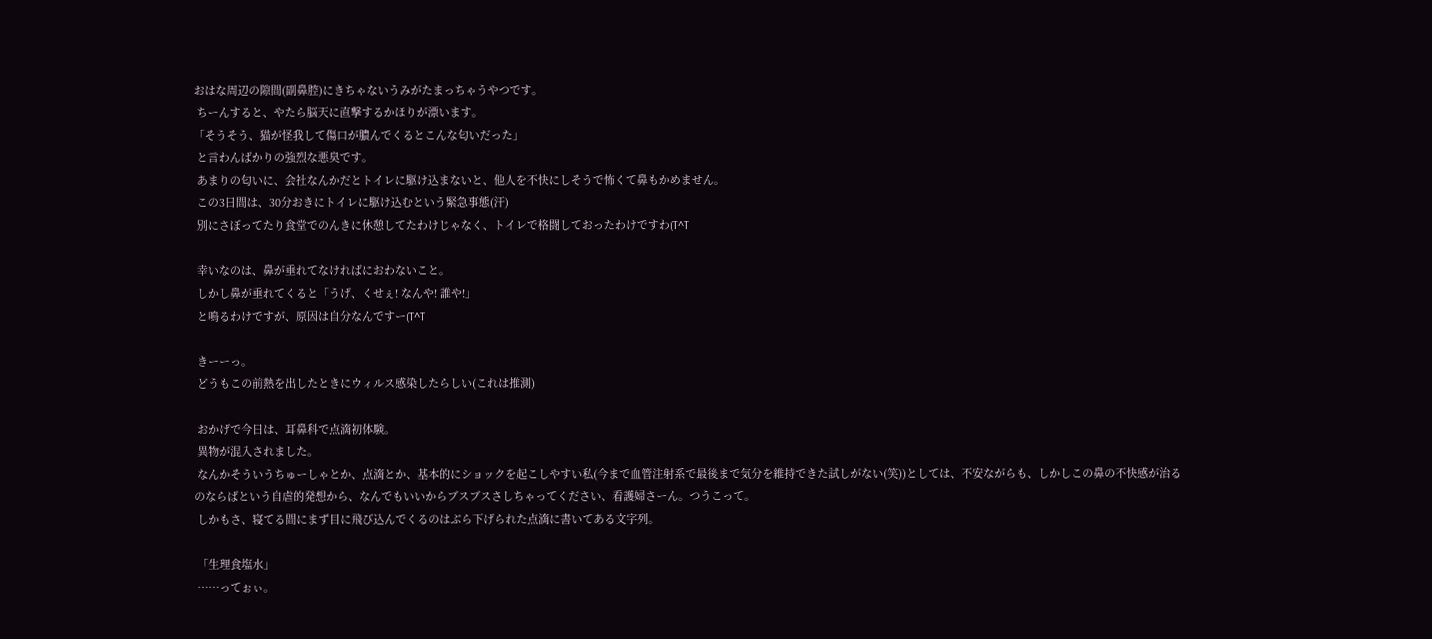おはな周辺の隙間(副鼻腔)にきちゃないうみがたまっちゃうやつです。
 ちーんすると、やたら脳天に直撃するかほりが漂います。
「そうそう、猫が怪我して傷口が膿んでくるとこんな匂いだった」
 と言わんばかりの強烈な悪臭です。
 あまりの匂いに、会社なんかだとトイレに駆け込まないと、他人を不快にしそうで怖くて鼻もかめません。
 この3日間は、30分おきにトイレに駆け込むという緊急事態(汗)
 別にさぼってたり食堂でのんきに休憩してたわけじゃなく、トイレで格闘しておったわけですわ(T^T

 幸いなのは、鼻が垂れてなければにおわないこと。
 しかし鼻が垂れてくると「うげ、くせぇ! なんや! 誰や!」
 と鳴るわけですが、原因は自分なんですー(T^T

 きーーっ。
 どうもこの前熱を出したときにウィルス感染したらしい(これは推測)

 おかげで今日は、耳鼻科で点滴初体験。
 異物が混入されました。
 なんかそういうちゅーしゃとか、点滴とか、基本的にショックを起こしやすい私(今まで血管注射系で最後まで気分を維持できた試しがない(笑))としては、不安ながらも、しかしこの鼻の不快感が治るのならばという自虐的発想から、なんでもいいからブスブスさしちゃってください、看護婦さーん。つうこって。
 しかもさ、寝てる間にまず目に飛び込んでくるのはぶら下げられた点滴に書いてある文字列。

 「生理食塩水」
 ……ってぉぃ。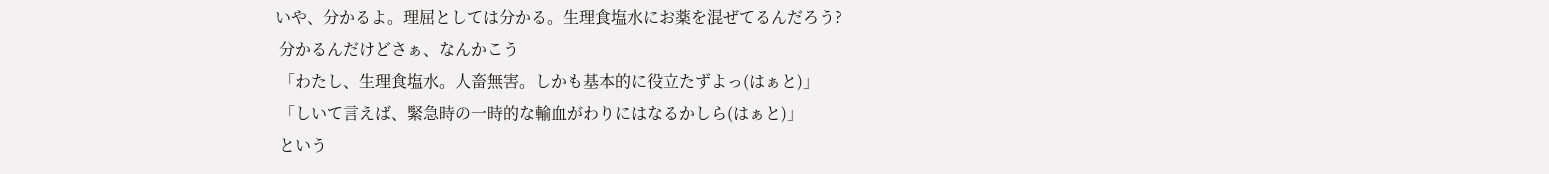いや、分かるよ。理屈としては分かる。生理食塩水にお薬を混ぜてるんだろう?
 分かるんだけどさぁ、なんかこう
 「わたし、生理食塩水。人畜無害。しかも基本的に役立たずよっ(はぁと)」
 「しいて言えば、緊急時の一時的な輸血がわりにはなるかしら(はぁと)」
 という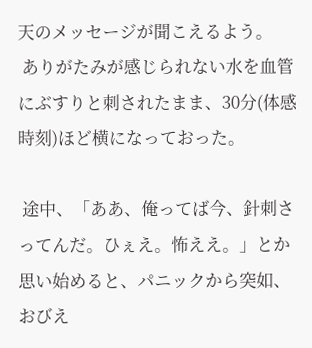天のメッセージが聞こえるよう。
 ありがたみが感じられない水を血管にぶすりと刺されたまま、30分(体感時刻)ほど横になっておった。

 途中、「ああ、俺ってば今、針刺さってんだ。ひぇえ。怖ええ。」とか思い始めると、パニックから突如、おびえ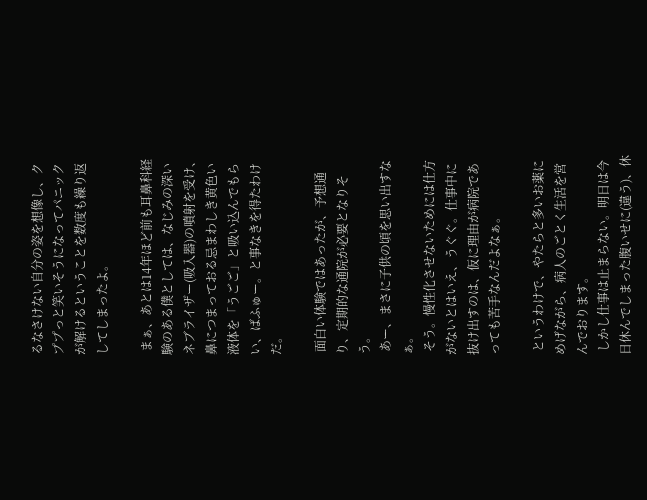るなさけない自分の姿を想像し、クププっと笑いそうになってパニックが解けるということを数度も繰り返してしまったよ。

 まぁ、あとは14年ほど前も耳鼻科経験のある僕としては、なじみの深いネブライザー(吸入器)の噴射を受け、鼻につまっておる忌まわしき黄色い液体を「うごご」と吸い込んでもらい、ばふゅー。と事なきを得たわけだ。

 面白い体験ではあったが、予想通り、定期的な通院が必要となりそう。
 あー、まさに子供の頃を思い出すなぁ。
 そう。慢性化させないためには仕方がないとはいえ、うぐぐ。仕事中に抜け出すのは、仮に理由が病院であっても苦手なんだよなぁ。

 というわけで、やたらと多いお薬にめげながら、病人のごとく生活を営んでおります。
 しかし仕事は止まらない。明日は今日休んでしまった腹いせに(違う)、休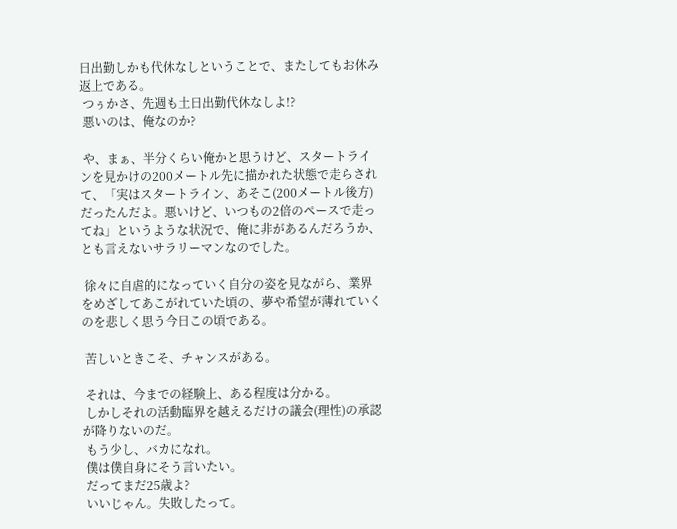日出勤しかも代休なしということで、またしてもお休み返上である。
 つぅかさ、先週も土日出勤代休なしよ!?
 悪いのは、俺なのか?

 や、まぁ、半分くらい俺かと思うけど、スタートラインを見かけの200メートル先に描かれた状態で走らされて、「実はスタートライン、あそこ(200メートル後方)だったんだよ。悪いけど、いつもの2倍のペースで走ってね」というような状況で、俺に非があるんだろうか、とも言えないサラリーマンなのでした。

 徐々に自虐的になっていく自分の姿を見ながら、業界をめざしてあこがれていた頃の、夢や希望が薄れていくのを悲しく思う今日この頃である。

 苦しいときこそ、チャンスがある。

 それは、今までの経験上、ある程度は分かる。
 しかしそれの活動臨界を越えるだけの議会(理性)の承認が降りないのだ。
 もう少し、バカになれ。
 僕は僕自身にそう言いたい。
 だってまだ25歳よ?
 いいじゃん。失敗したって。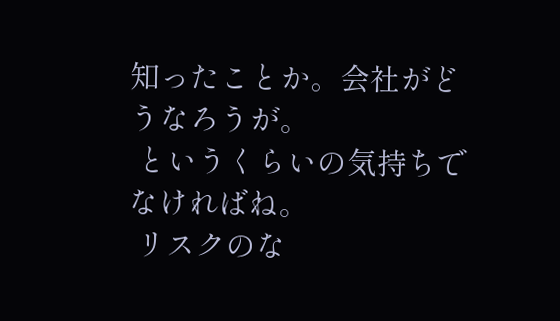知ったことか。会社がどうなろうが。
 というくらいの気持ちでなければね。
 リスクのな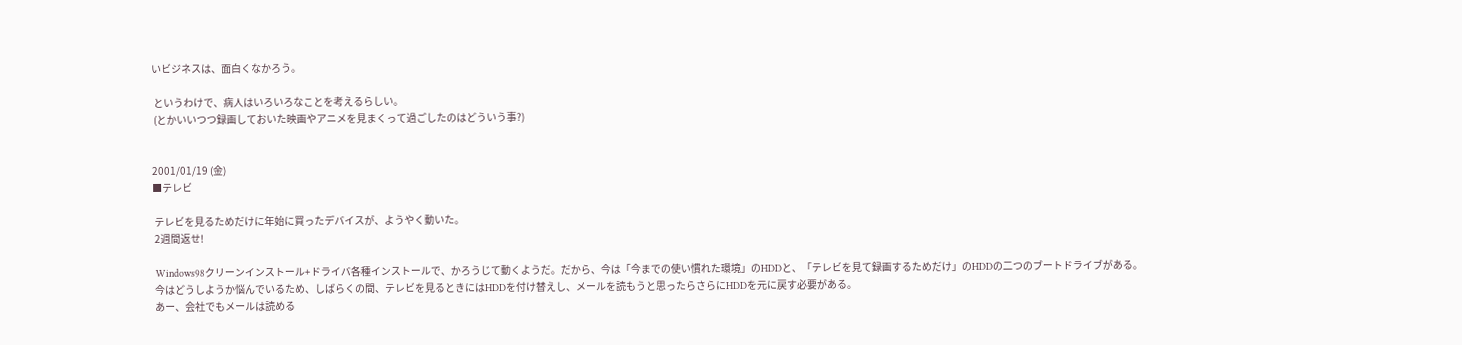いビジネスは、面白くなかろう。

 というわけで、病人はいろいろなことを考えるらしい。
 (とかいいつつ録画しておいた映画やアニメを見まくって過ごしたのはどういう事?)


2001/01/19 (金)
■テレビ

 テレビを見るためだけに年始に買ったデバイスが、ようやく動いた。
 2週間返せ!

 Windows98クリーンインストール+ドライバ各種インストールで、かろうじて動くようだ。だから、今は「今までの使い慣れた環境」のHDDと、「テレビを見て録画するためだけ」のHDDの二つのブートドライブがある。
 今はどうしようか悩んでいるため、しばらくの間、テレビを見るときにはHDDを付け替えし、メールを読もうと思ったらさらにHDDを元に戻す必要がある。
 あー、会社でもメールは読める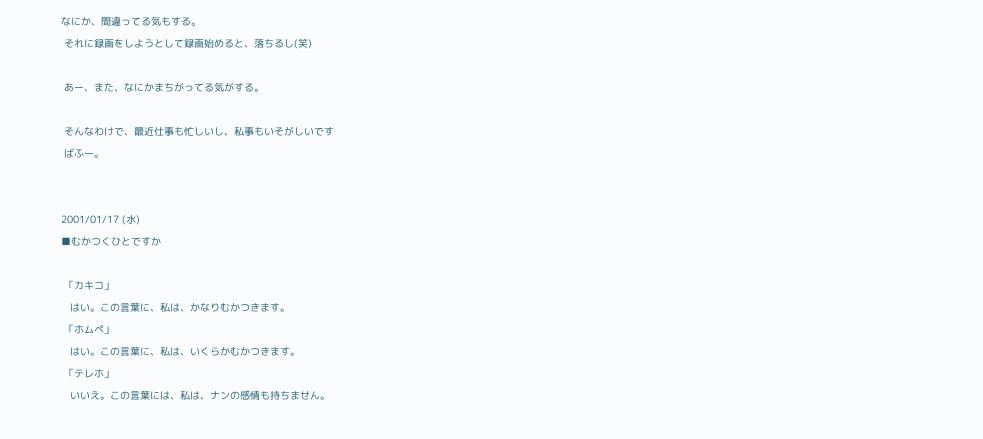なにか、間違ってる気もする。
 それに録画をしようとして録画始めると、落ちるし(笑)

 あー、また、なにかまちがってる気がする。

 そんなわけで、最近仕事も忙しいし、私事もいそがしいです
 ばふー。


2001/01/17 (水)
■むかつくひとですか

 「カキコ」
   はい。この言葉に、私は、かなりむかつきます。
 「ホムペ」
   はい。この言葉に、私は、いくらかむかつきます。
 「テレホ」
   いいえ。この言葉には、私は、ナンの感情も持ちません。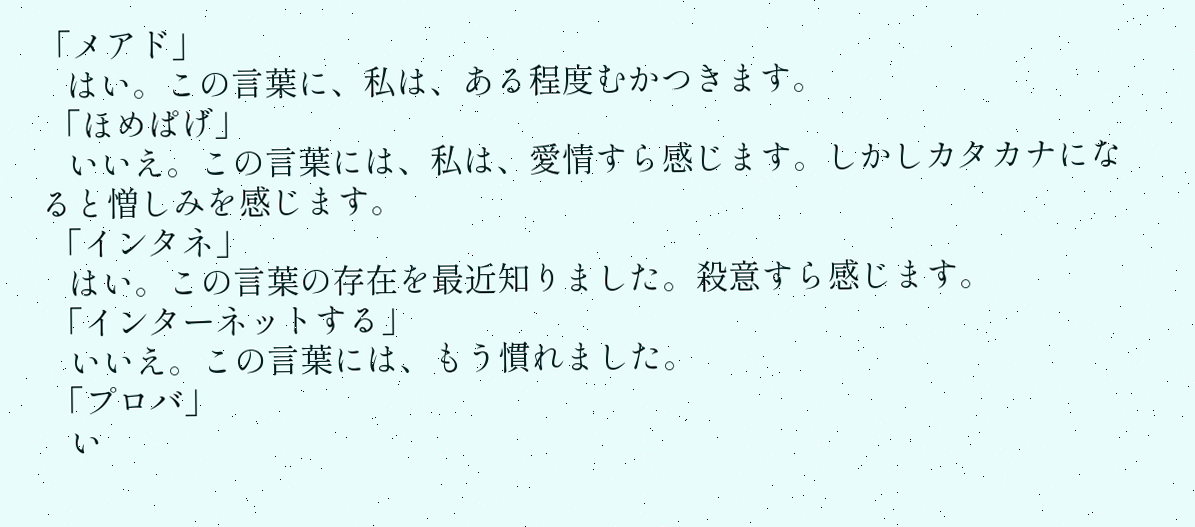「メアド」
   はい。この言葉に、私は、ある程度むかつきます。
 「ほめぱげ」
   いいえ。この言葉には、私は、愛情すら感じます。しかしカタカナになると憎しみを感じます。
 「インタネ」
   はい。この言葉の存在を最近知りました。殺意すら感じます。
 「インターネットする」
   いいえ。この言葉には、もう慣れました。
 「プロバ」
   い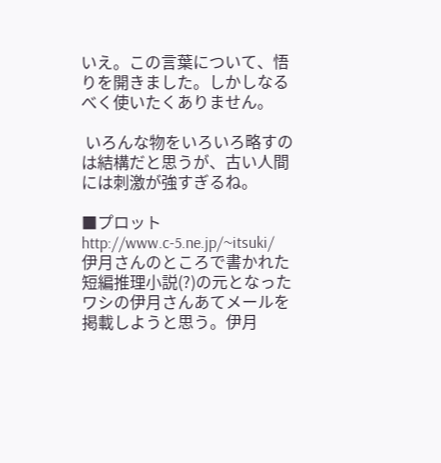いえ。この言葉について、悟りを開きました。しかしなるべく使いたくありません。

 いろんな物をいろいろ略すのは結構だと思うが、古い人間には刺激が強すぎるね。

■プロット
http://www.c-5.ne.jp/~itsuki/
伊月さんのところで書かれた短編推理小説(?)の元となったワシの伊月さんあてメールを掲載しようと思う。伊月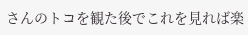さんのトコを観た後でこれを見れば楽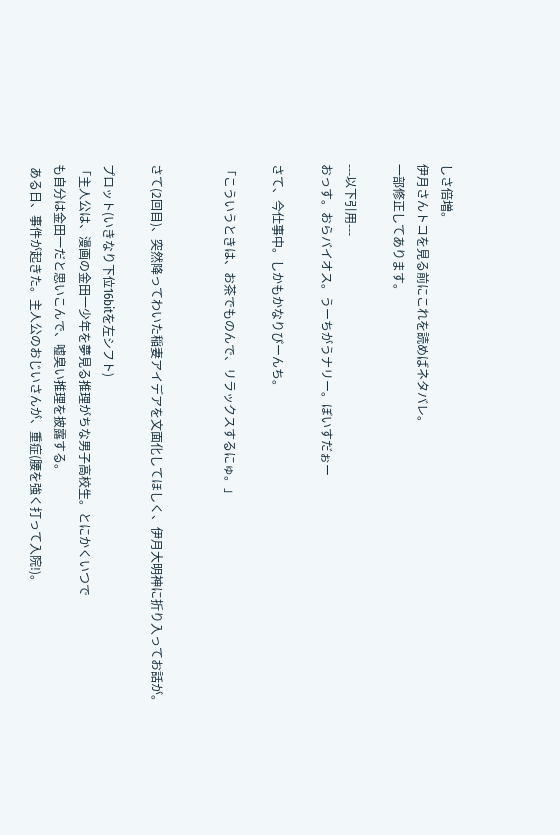しさ倍増。
伊月さんトコを見る前にこれを読めばネタバレ。
一部修正してあります。

---以下引用---
おっす。おらバイオス。うーちがうナリー。ぼいすだぉー

さて、今仕事中。しかもかなりぴーんち。

「こういうときは、お茶でものんで、リラックスするにゅ。」


さて(2回目)、突然降ってわいた稲妻アイデアを文面化してほしく、伊月大明神に折り入ってお話が。

プロット(いきなり下位16bitを左シフト)
「主人公は、漫画の金田一少年を夢見る推理がちな男子高校生。とにかくいつで
も自分は金田一だと思いこんで、嘘臭い推理を披露する。
 ある日、事件が起きた。主人公のおじいさんが、重症(腰を強く打って入院!)。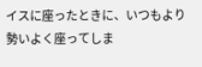イスに座ったときに、いつもより勢いよく座ってしま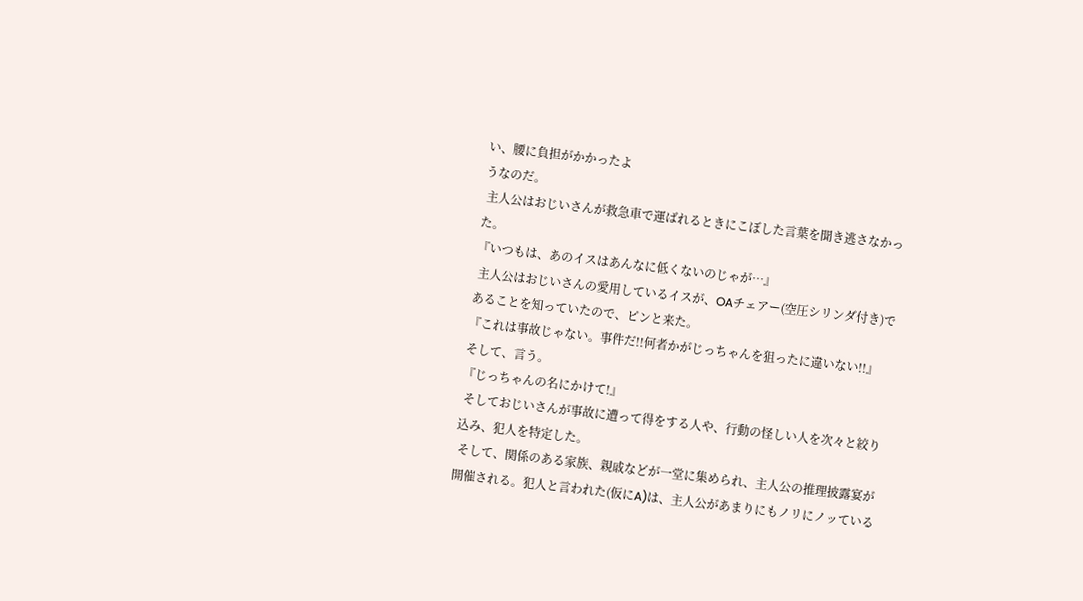い、腰に負担がかかったよ
うなのだ。
 主人公はおじいさんが救急車で運ばれるときにこぼした言葉を聞き逃さなかっ
た。
『いつもは、あのイスはあんなに低くないのじゃが…』
 主人公はおじいさんの愛用しているイスが、OAチェアー(空圧シリンダ付き)で
あることを知っていたので、ピンと来た。
『これは事故じゃない。事件だ!!何者かがじっちゃんを狙ったに違いない!!』
そして、言う。
『じっちゃんの名にかけて!』
 そしておじいさんが事故に遭って得をする人や、行動の怪しい人を次々と絞り
込み、犯人を特定した。
 そして、関係のある家族、親戚などが一堂に集められ、主人公の推理披露宴が
開催される。犯人と言われた(仮にA)は、主人公があまりにもノリにノッている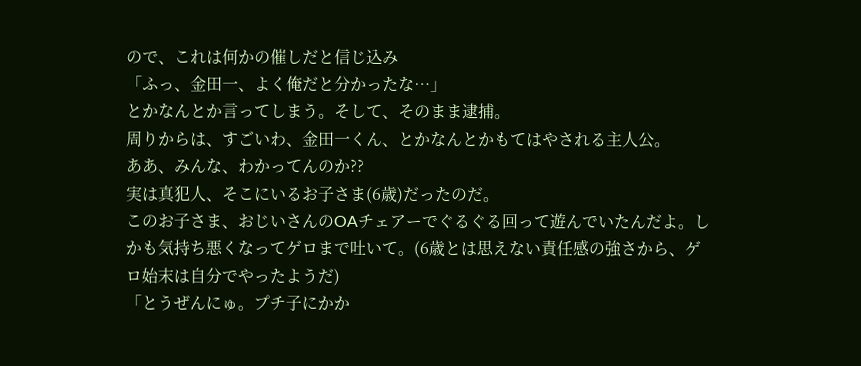ので、これは何かの催しだと信じ込み
「ふっ、金田一、よく俺だと分かったな…」
とかなんとか言ってしまう。そして、そのまま逮捕。
周りからは、すごいわ、金田一くん、とかなんとかもてはやされる主人公。
ああ、みんな、わかってんのか??
実は真犯人、そこにいるお子さま(6歳)だったのだ。
このお子さま、おじいさんのOAチェアーでぐるぐる回って遊んでいたんだよ。し
かも気持ち悪くなってゲロまで吐いて。(6歳とは思えない責任感の強さから、ゲ
ロ始末は自分でやったようだ)
「とうぜんにゅ。プチ子にかか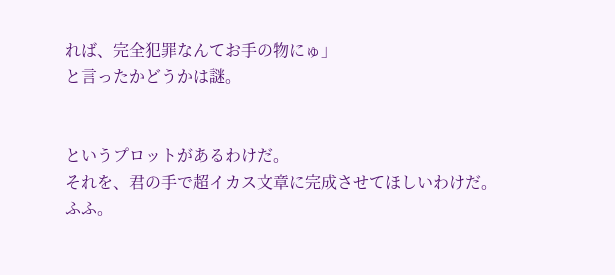れば、完全犯罪なんてお手の物にゅ」
と言ったかどうかは謎。


というプロットがあるわけだ。
それを、君の手で超イカス文章に完成させてほしいわけだ。
ふふ。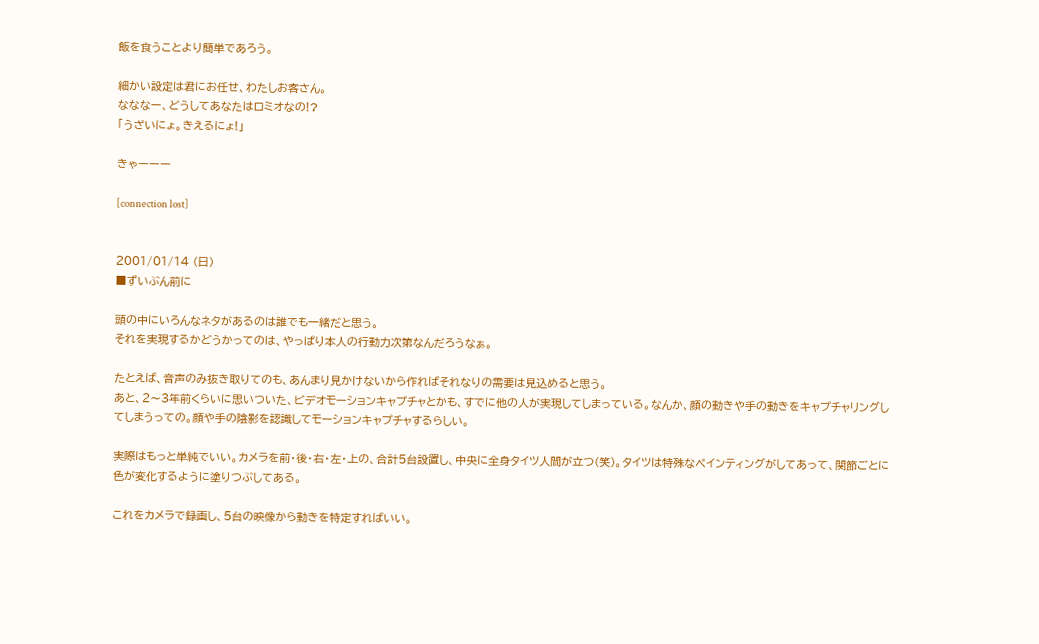飯を食うことより簡単であろう。

細かい設定は君にお任せ、わたしお客さん。
なななー、どうしてあなたはロミオなの!?
「うざいにょ。きえるにょ!」

きゃーーー

[connection lost]


2001/01/14 (日)
■ずいぶん前に

頭の中にいろんなネタがあるのは誰でも一緒だと思う。
それを実現するかどうかってのは、やっぱり本人の行動力次第なんだろうなぁ。

たとえば、音声のみ抜き取りてのも、あんまり見かけないから作ればそれなりの需要は見込めると思う。
あと、2〜3年前くらいに思いついた、ビデオモーションキャプチャとかも、すでに他の人が実現してしまっている。なんか、顔の動きや手の動きをキャプチャリングしてしまうっての。顔や手の陰影を認識してモーションキャプチャするらしい。

実際はもっと単純でいい。カメラを前・後・右・左・上の、合計5台設置し、中央に全身タイツ人間が立つ(笑)。タイツは特殊なペインティングがしてあって、関節ごとに色が変化するように塗りつぶしてある。

これをカメラで録画し、5台の映像から動きを特定すればいい。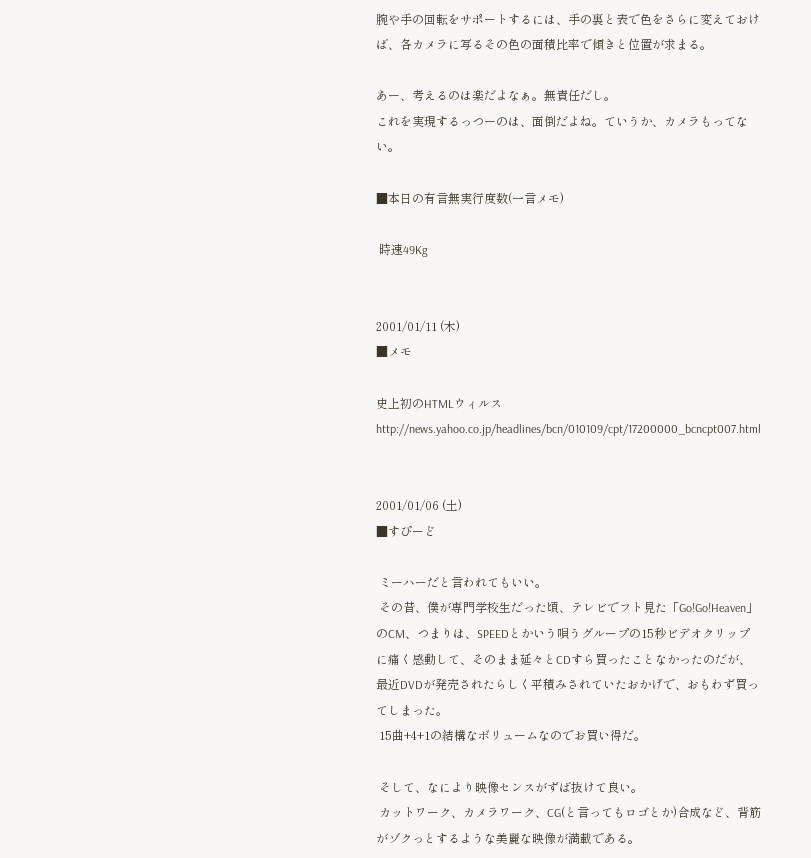腕や手の回転をサポートするには、手の裏と表で色をさらに変えておけば、各カメラに写るその色の面積比率で傾きと位置が求まる。

あー、考えるのは楽だよなぁ。無責任だし。
これを実現するっつーのは、面倒だよね。ていうか、カメラもってない。

■本日の有言無実行度数(一言メモ)

 時速49Kg


2001/01/11 (木)
■メモ

史上初のHTMLウィルス
http://news.yahoo.co.jp/headlines/bcn/010109/cpt/17200000_bcncpt007.html


2001/01/06 (土)
■すぴーど

 ミーハーだと言われてもいい。
 その昔、僕が専門学校生だった頃、テレビでフト見た「Go!Go!Heaven」のCM、つまりは、SPEEDとかいう唄うグループの15秒ビデオクリップに痛く感動して、そのまま延々とCDすら買ったことなかったのだが、最近DVDが発売されたらしく平積みされていたおかげで、おもわず買ってしまった。
 15曲+4+1の結構なボリュームなのでお買い得だ。

 そして、なにより映像センスがずば抜けて良い。
 カットワーク、カメラワーク、CG(と言ってもロゴとか)合成など、背筋がゾクっとするような美麗な映像が満載である。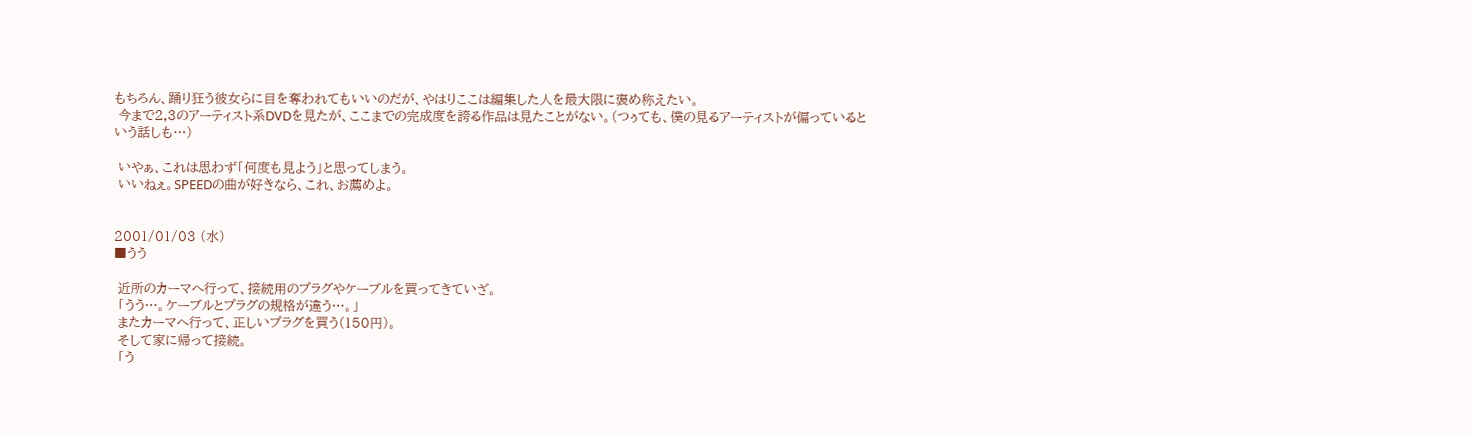もちろん、踊り狂う彼女らに目を奪われてもいいのだが、やはりここは編集した人を最大限に褒め称えたい。
 今まで2,3のアーティスト系DVDを見たが、ここまでの完成度を誇る作品は見たことがない。(つぅても、僕の見るアーティストが偏っているという話しも…)

 いやぁ、これは思わず「何度も見よう」と思ってしまう。
 いいねぇ。SPEEDの曲が好きなら、これ、お薦めよ。


2001/01/03 (水)
■うう

 近所のカーマへ行って、接続用のプラグやケーブルを買ってきていざ。
 「うう…。ケーブルとプラグの規格が違う…。」
 またカーマへ行って、正しいプラグを買う(150円)。
 そして家に帰って接続。
 「う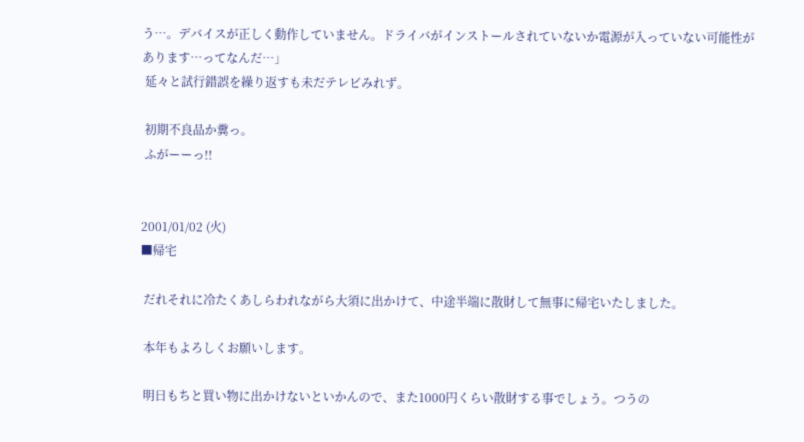う…。デバイスが正しく動作していません。ドライバがインストールされていないか電源が入っていない可能性があります…ってなんだ…」
 延々と試行錯誤を繰り返すも未だテレビみれず。

 初期不良品か糞っ。
 ふがーーっ!!


2001/01/02 (火)
■帰宅

 だれそれに冷たくあしらわれながら大須に出かけて、中途半端に散財して無事に帰宅いたしました。

 本年もよろしくお願いします。

 明日もちと買い物に出かけないといかんので、また1000円くらい散財する事でしょう。つうの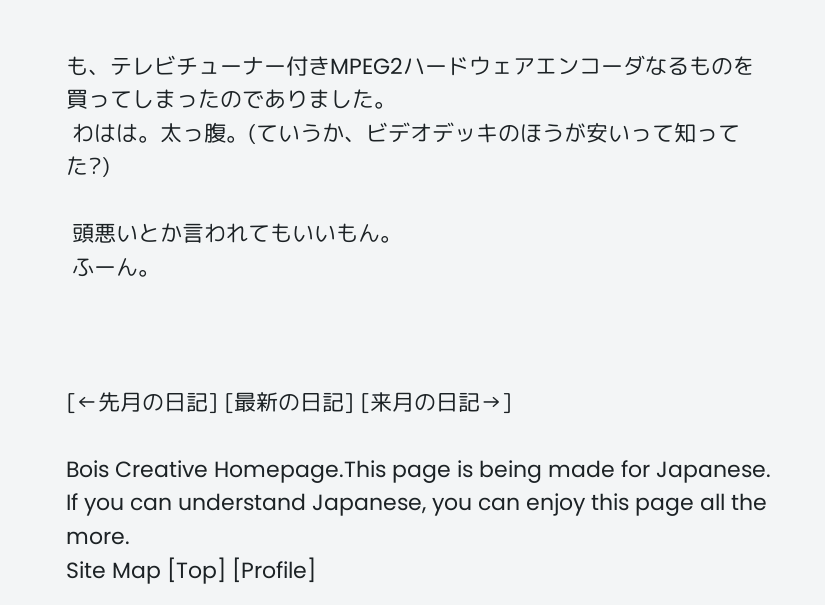も、テレビチューナー付きMPEG2ハードウェアエンコーダなるものを買ってしまったのでありました。
 わはは。太っ腹。(ていうか、ビデオデッキのほうが安いって知ってた?)

 頭悪いとか言われてもいいもん。
 ふーん。



[←先月の日記] [最新の日記] [来月の日記→]

Bois Creative Homepage.This page is being made for Japanese. If you can understand Japanese, you can enjoy this page all the more.
Site Map [Top] [Profile]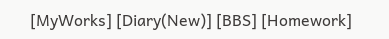[MyWorks] [Diary(New)] [BBS] [Homework]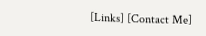[Links] [Contact Me]